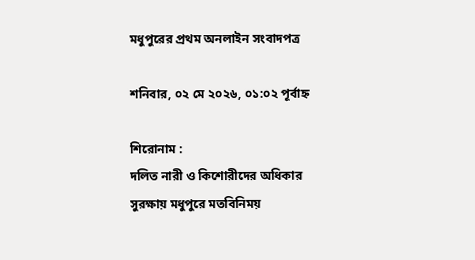মধুপুরের প্রথম অনলাইন সংবাদপত্র

শনিবার, ০২ মে ২০২৬, ০১:০২ পূর্বাহ্ন

শিরোনাম :
দলিত নারী ও কিশোরীদের অধিকার সুরক্ষায় মধুপুরে মতবিনিময়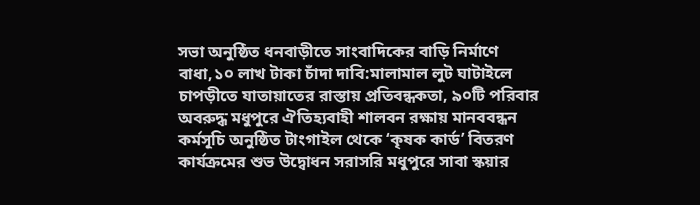সভা অনুষ্ঠিত ধনবাড়ীতে সাংবাদিকের বাড়ি নির্মাণে বাধা,১০ লাখ টাকা চাঁদা দাবি:মালামাল লুট ঘাটাইলে চাপড়ীতে যাতায়াতের রাস্তায় প্রতিবন্ধকতা, ৯০টি পরিবার অবরুদ্ধ মধুপুরে ঐতিহ্যবাহী শালবন রক্ষায় মানববন্ধন কর্মসূচি অনুষ্ঠিত টাংগাইল থেকে ‘কৃষক কার্ড’ বিতরণ কার্যক্রমের শুভ উদ্বোধন সরাসরি মধুপুরে সাবা স্কয়ার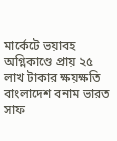মার্কেটে ভয়াবহ অগ্নিকাণ্ডে প্রায় ২৫ লাখ টাকার ক্ষয়ক্ষতি বাংলাদেশ বনাম ভারত সাফ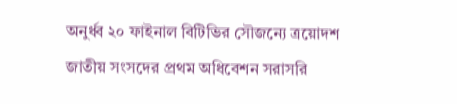অনুর্ধ্ব ২০ ফাইনাল বিটিভির সৌজন্যে ত্রয়োদশ জাতীয় সংসদের প্রথম অধিবেশন সরাসরি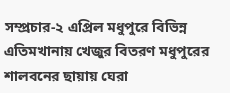সম্প্রচার-২ এপ্রিল মধুপুরে বিভিন্ন এতিমখানায় খেজুর বিতরণ মধুপুরের শালবনের ছায়ায় ঘেরা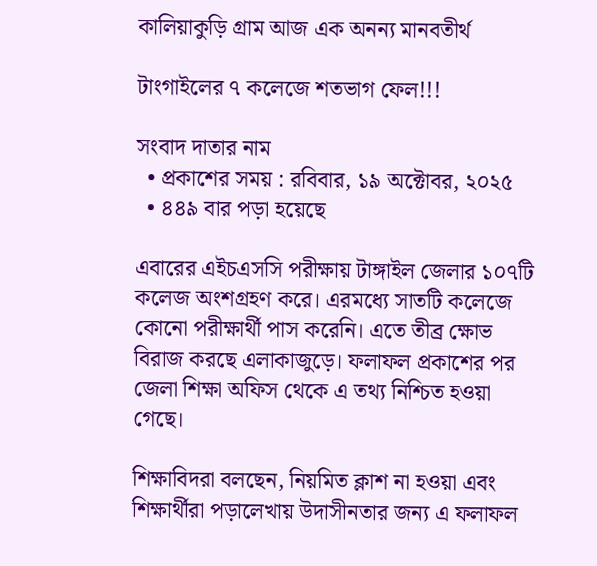কালিয়াকুড়ি গ্রাম আজ এক অনন্য মানবতীর্থ

টাংগাইলের ৭ কলেজে শতভাগ ফেল!!!

সংবাদ দাতার নাম
  • প্রকাশের সময় : রবিবার, ১৯ অক্টোবর, ২০২৫
  • ৪৪৯ বার পড়া হয়েছে

এবারের এইচএসসি পরীক্ষায় টাঙ্গাইল জেলার ১০৭টি কলেজ অংশগ্রহণ করে। এরমধ্যে সাতটি কলেজে কোনো পরীক্ষার্থী পাস করেনি। এতে তীব্র ক্ষোভ বিরাজ করছে এলাকাজুড়ে। ফলাফল প্রকাশের পর জেলা শিক্ষা অফিস থেকে এ তথ্য নিশ্চিত হওয়া গেছে।

শিক্ষাবিদরা বলছেন, নিয়মিত ক্লাশ না হওয়া এবং শিক্ষার্থীরা পড়ালেখায় উদাসীনতার জন্য এ ফলাফল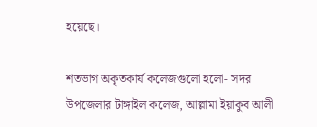হয়েছে।

শতভাগ অকৃতকার্য কলেজগুলো হলো- সদর উপজেলার টাঙ্গাইল কলেজ, আল্লামা ইয়াকুব আলী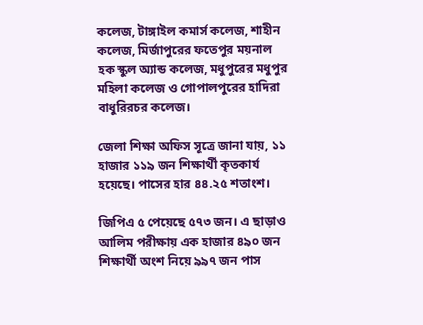কলেজ, টাঙ্গাইল কমার্স কলেজ, শাহীন কলেজ, মির্জাপুরের ফতেপুর ময়নাল হক স্কুল অ্যান্ড কলেজ, মধুপুরের মধুপুর মহিলা কলেজ ও গোপালপুরের হাদিরা বাধুরিরচর কলেজ।

জেলা শিক্ষা অফিস সূত্রে জানা যায়, ১১ হাজার ১১৯ জন শিক্ষার্থী কৃতকার্য হয়েছে। পাসের হার ৪৪.২৫ শতাংশ।

জিপিএ ৫ পেয়েছে ৫৭৩ জন। এ ছাড়াও আলিম পরীক্ষায় এক হাজার ৪৯০ জন শিক্ষার্থী অংশ নিয়ে ৯৯৭ জন পাস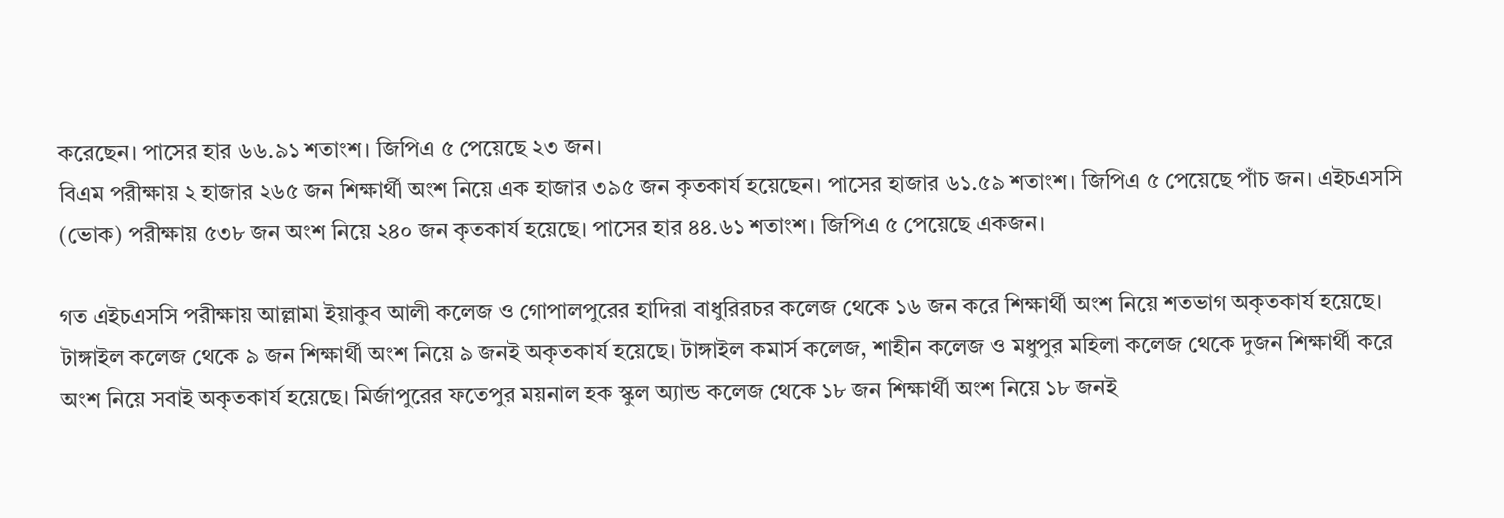করেছেন। পাসের হার ৬৬.৯১ শতাংশ। জিপিএ ৫ পেয়েছে ২৩ জন।
বিএম পরীক্ষায় ২ হাজার ২৬৫ জন শিক্ষার্থী অংশ নিয়ে এক হাজার ৩৯৫ জন কৃতকার্য হয়েছেন। পাসের হাজার ৬১.৫৯ শতাংশ। জিপিএ ৫ পেয়েছে পাঁচ জন। এইচএসসি (ভোক) পরীক্ষায় ৫৩৮ জন অংশ নিয়ে ২৪০ জন কৃতকার্য হয়েছে। পাসের হার ৪৪.৬১ শতাংশ। জিপিএ ৫ পেয়েছে একজন।

গত এইচএসসি পরীক্ষায় আল্লামা ইয়াকুব আলী কলেজ ও গোপালপুরের হাদিরা বাধুরিরচর কলেজ থেকে ১৬ জন করে শিক্ষার্থী অংশ নিয়ে শতভাগ অকৃতকার্য হয়েছে। টাঙ্গাইল কলেজ থেকে ৯ জন শিক্ষার্থী অংশ নিয়ে ৯ জনই অকৃতকার্য হয়েছে। টাঙ্গাইল কমার্স কলেজ, শাহীন কলেজ ও মধুপুর মহিলা কলেজ থেকে দুজন শিক্ষার্থী করে অংশ নিয়ে সবাই অকৃতকার্য হয়েছে। মির্জাপুরের ফতেপুর ময়নাল হক স্কুল অ্যান্ড কলেজ থেকে ১৮ জন শিক্ষার্থী অংশ নিয়ে ১৮ জনই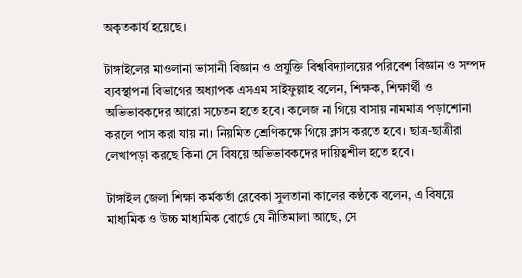অকৃতকার্য হয়েছে।

টাঙ্গাইলের মাওলানা ভাসানী বিজ্ঞান ও প্রযুক্তি বিশ্ববিদ্যালয়ের পরিবেশ বিজ্ঞান ও সম্পদ ব্যবস্থাপনা বিভাগের অধ্যাপক এসএম সাইফুল্লাহ বলেন, শিক্ষক, শিক্ষার্থী ও অভিভাবকদের আরো সচেতন হতে হবে। কলেজ না গিয়ে বাসায় নামমাত্র পড়াশোনা করলে পাস করা যায় না। নিয়মিত শ্রেণিকক্ষে গিয়ে ক্লাস করতে হবে। ছাত্র-ছাত্রীরা লেখাপড়া করছে কিনা সে বিষয়ে অভিভাবকদের দায়িত্বশীল হতে হবে।

টাঙ্গাইল জেলা শিক্ষা কর্মকর্তা রেবেকা সুলতানা কালের কণ্ঠকে বলেন, এ বিষয়ে মাধ্যমিক ও উচ্চ মাধ্যমিক বোর্ডে যে নীতিমালা আছে, সে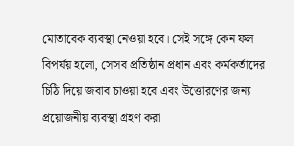মোতাবেক ব্যবস্থা নেওয়া হবে। সেই সঙ্গে কেন ফল বিপর্যয় হলো, সেসব প্রতিষ্ঠান প্রধান এবং কর্মকর্তাদের চিঠি দিয়ে জবাব চাওয়া হবে এবং উত্তোরণের জন্য প্রয়োজনীয় ব্যবস্থা গ্রহণ করা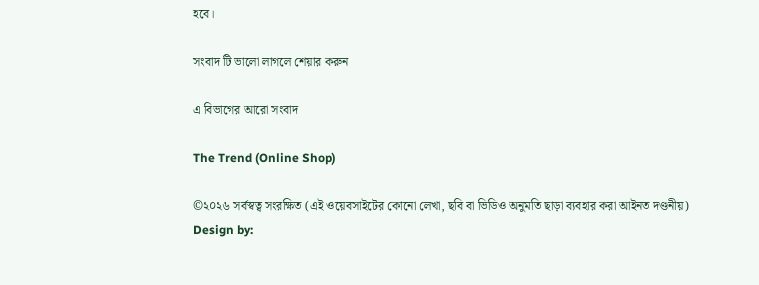হবে।

সংবাদ টি ভালো লাগলে শেয়ার করুন

এ বিভাগের আরো সংবাদ

The Trend (Online Shop)

©২০২৬ সর্বস্বত্ব সংরক্ষিত (এই ওয়েবসাইটের কোনো লেখা, ছবি বা ভিডিও অনুমতি ছাড়া ব্যবহার করা আইনত দণ্ডনীয়)
Design by: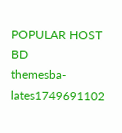POPULAR HOST BD
themesba-lates1749691102